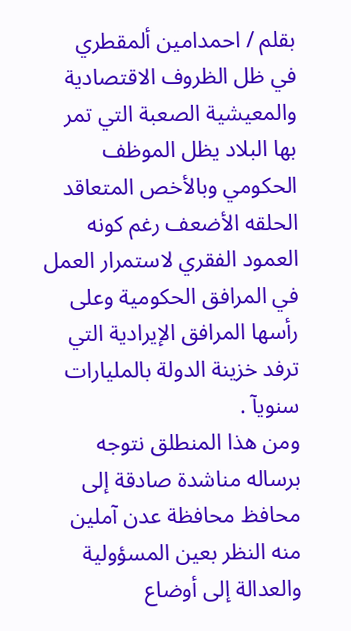بقلم / احمدامين ألمقطري
في ظل الظروف الاقتصادية والمعيشية الصعبة التي تمر بها البلاد يظل الموظف الحكومي وبالأخص المتعاقد الحلقه الأضعف رغم كونه العمود الفقري لاستمرار العمل في المرافق الحكومية وعلى رأسها المرافق الإيرادية التي ترفد خزينة الدولة بالمليارات سنويآ .
ومن هذا المنطلق نتوجه برساله مناشدة صادقة إلى محافظ محافظة عدن آملين منه النظر بعين المسؤولية والعدالة إلى أوضاع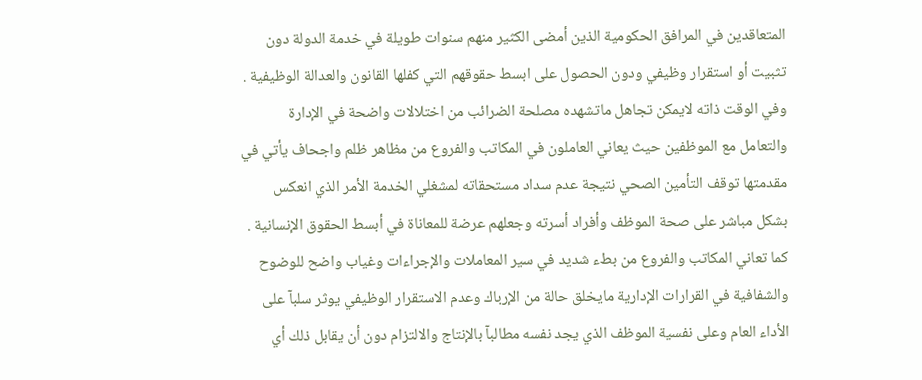المتعاقدين في المرافق الحكومية الذين أمضى الكثير منهم سنوات طويلة في خدمة الدولة دون تثبيت أو استقرار وظيفي ودون الحصول على ابسط حقوقهم التي كفلها القانون والعدالة الوظيفية .
وفي الوقت ذاته لايمكن تجاهل ماتشهده مصلحة الضرائب من اختلالات واضحة في الإدارة والتعامل مع الموظفين حيث يعاني العاملون في المكاتب والفروع من مظاهر ظلم واجحاف يأتي في مقدمتها توقف التأمين الصحي نتيجة عدم سداد مستحقاته لمشغلي الخدمة الأمر الذي انعكس بشكل مباشر على صحة الموظف وأفراد أسرته وجعلهم عرضة للمعاناة في أبسط الحقوق الإنسانية .
كما تعاني المكاتب والفروع من بطء شديد في سير المعاملات والإجراءات وغياب واضح للوضوح والشفافية في القرارات الإدارية مايخلق حالة من الإرباك وعدم الاستقرار الوظيفي يوثر سلبآ على الأداء العام وعلى نفسية الموظف الذي يجد نفسه مطالبآ بالإنتاج والالتزام دون أن يقابل ذلك أي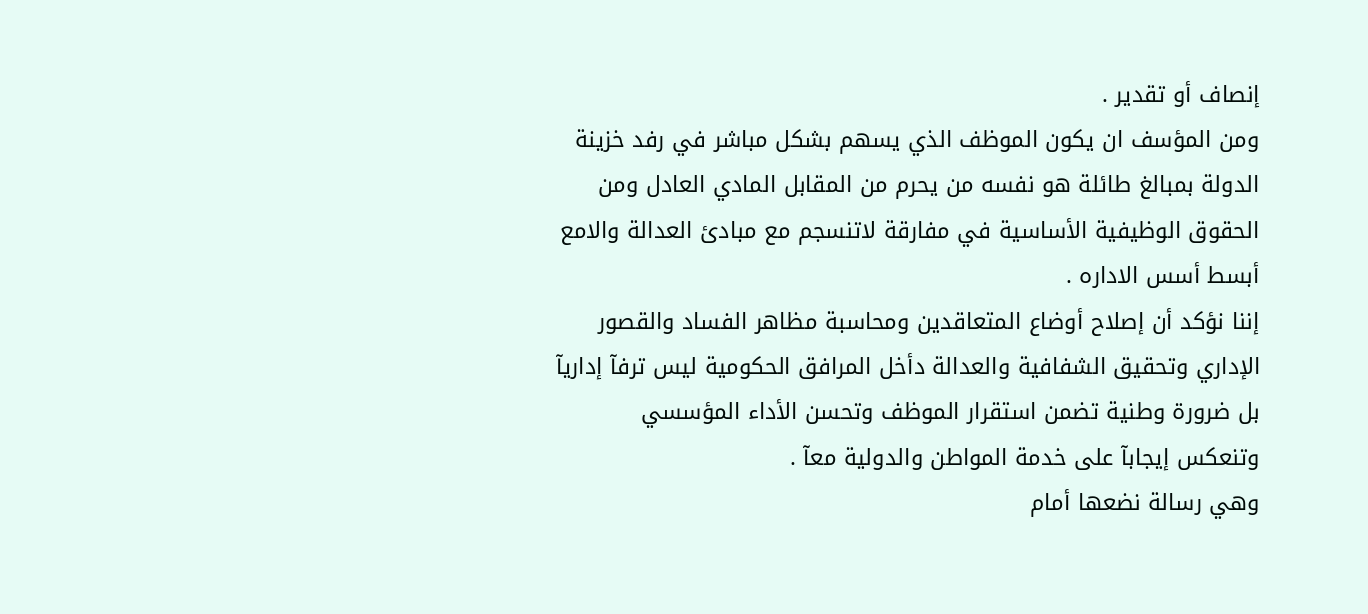إنصاف أو تقدير .
ومن المؤسف ان يكون الموظف الذي يسهم بشكل مباشر في رفد خزينة الدولة بمبالغ طائلة هو نفسه من يحرم من المقابل المادي العادل ومن الحقوق الوظيفية الأساسية في مفارقة لاتنسجم مع مبادئ العدالة والامع أبسط أسس الاداره .
إننا نؤكد أن إصلاح أوضاع المتعاقدين ومحاسبة مظاهر الفساد والقصور الإداري وتحقيق الشفافية والعدالة دأخل المرافق الحكومية ليس ترفآ إداريآ بل ضرورة وطنية تضمن استقرار الموظف وتحسن الأداء المؤسسي وتنعكس إيجابآ على خدمة المواطن والدولية معآ .
وهي رسالة نضعها أمام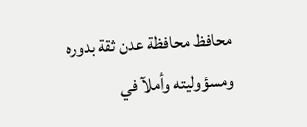محافظ محافظة عدن ثقة بدوره ومسؤوليته وأملآ في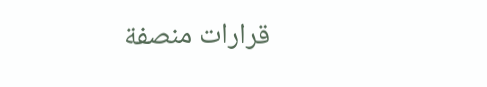قرارات منصفة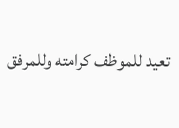تعيد للموظف كرامته وللمرفق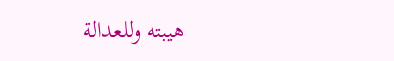هيبته وللعدالة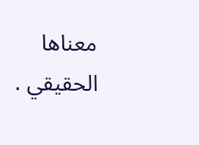معناها الحقيقي .